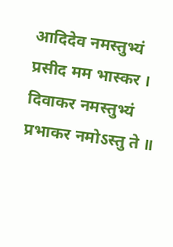आदिदेव नमस्तुभ्यं प्रसीद मम भास्कर । दिवाकर नमस्तुभ्यं प्रभाकर नमोऽस्तु ते ॥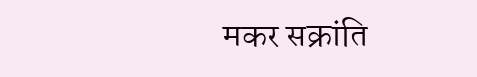मकर सक्रांति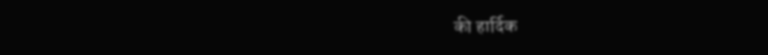की हार्दिक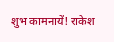शुभ कामनायें! राकेश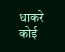धाकरे
कोई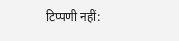टिप्पणी नहीं: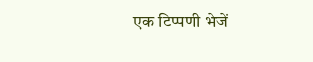एक टिप्पणी भेजें